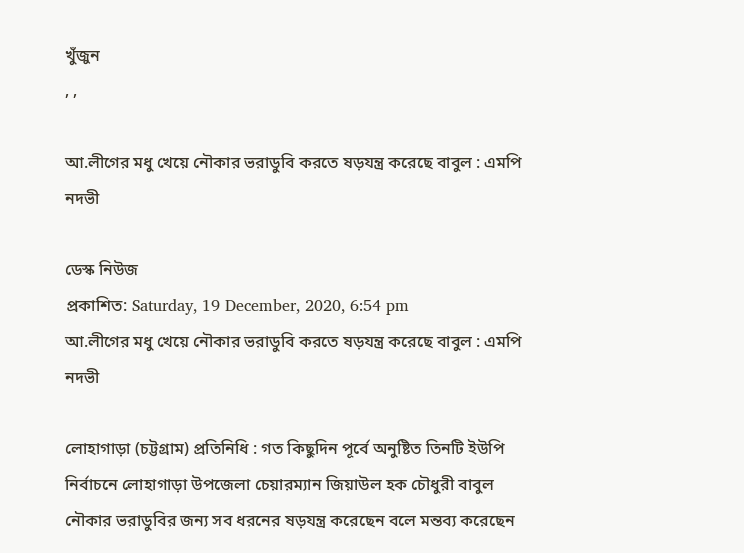খুঁজুন
, ,

আ.লীগের মধু খেয়ে নৌকার ভরাডুবি করতে ষড়যন্ত্র করেছে বাবুল : এমপি নদভী

ডেস্ক নিউজ
প্রকাশিত: Saturday, 19 December, 2020, 6:54 pm
আ.লীগের মধু খেয়ে নৌকার ভরাডুবি করতে ষড়যন্ত্র করেছে বাবুল : এমপি নদভী

লোহাগাড়া (চট্টগ্রাম) প্রতিনিধি : গত কিছুদিন পূর্বে অনুষ্টিত তিনটি ইউপি নির্বাচনে লোহাগাড়া উপজেলা চেয়ারম্যান জিয়াউল হক চৌধুরী বাবুল নৌকার ভরাডুবির জন্য সব ধরনের ষড়যন্ত্র করেছেন বলে মন্তব্য করেছেন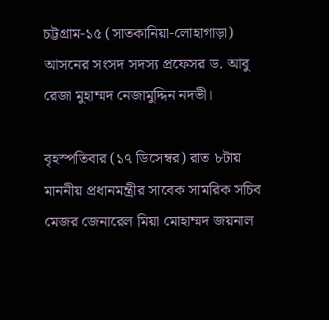চট্টগ্রাম-১৫ (সাতকানিয়া-লোহাগাড়া) আসনের সংসদ সদস্য প্রফেসর ড. আবু রেজা মুহাম্মদ নেজামুদ্দিন নদভী।

বৃহস্পতিবার (১৭ ডিসেম্বর) রাত ৮টায় মাননীয় প্রধানমন্ত্রীর সাবেক সামরিক সচিব মেজর জেনারেল মিয়া মোহাম্মদ জয়নাল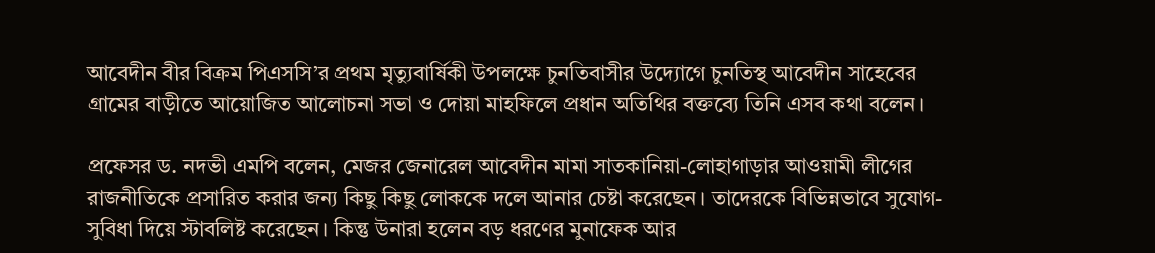আবেদীন বীর বিক্রম পিএসসি’র প্রথম মৃত্যুবার্ষিকী উপলক্ষে চুনতিবাসীর উদ্যোগে চুনতিস্থ আবেদীন সাহেবের গ্রামের বাড়ীতে আয়োজিত আলোচনা সভা ও দোয়া মাহফিলে প্রধান অতিথির বক্তব্যে তিনি এসব কথা বলেন।

প্রফেসর ড. নদভী এমপি বলেন, মেজর জেনারেল আবেদীন মামা সাতকানিয়া-লোহাগাড়ার আওয়ামী লীগের রাজনীতিকে প্রসারিত করার জন্য কিছু কিছু লোককে দলে আনার চেষ্টা করেছেন। তাদেরকে বিভিন্নভাবে সুযোগ-সুবিধা দিয়ে স্টাবলিষ্ট করেছেন। কিন্তু উনারা হলেন বড় ধরণের মুনাফেক আর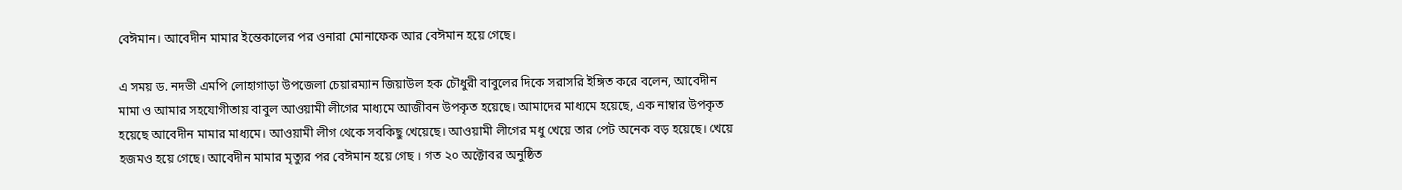বেঈমান। আবেদীন মামার ইন্তেকালের পর ওনারা মোনাফেক আর বেঈমান হয়ে গেছে।

এ সময় ড. নদভী এমপি লোহাগাড়া উপজেলা চেয়ারম্যান জিয়াউল হক চৌধুরী বাবুলের দিকে সরাসরি ইঙ্গিত করে বলেন, আবেদীন মামা ও আমার সহযোগীতায় বাবুল আওয়ামী লীগের মাধ্যমে আজীবন উপকৃত হয়েছে। আমাদের মাধ্যমে হয়েছে, এক নাম্বার উপকৃত হয়েছে আবেদীন মামার মাধ্যমে। আওয়ামী লীগ থেকে সবকিছু খেয়েছে। আওয়ামী লীগের মধু খেয়ে তার পেট অনেক বড় হয়েছে। খেয়ে হজমও হয়ে গেছে। আবেদীন মামার মৃত্যুর পর বেঈমান হয়ে গেছ । গত ২০ অক্টোবর অনুষ্ঠিত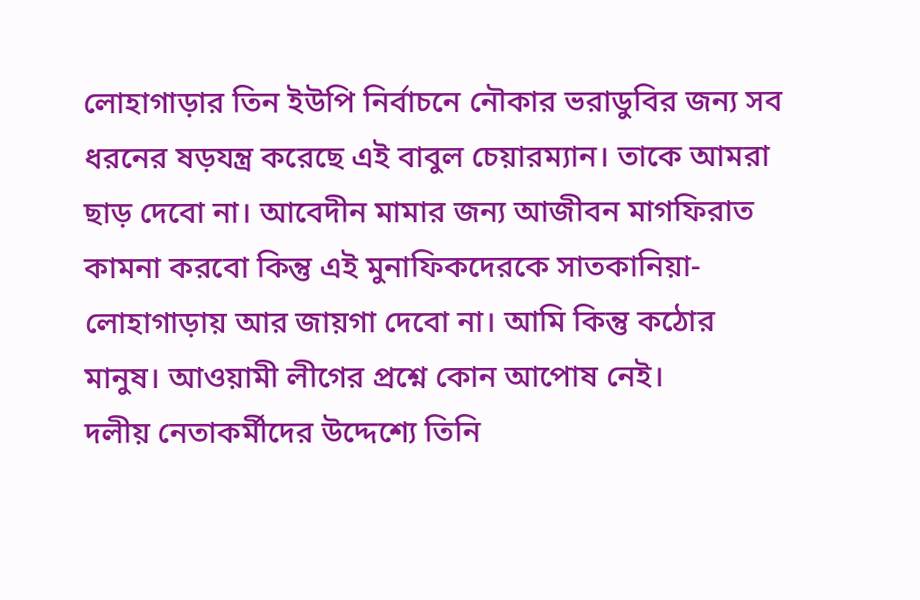লোহাগাড়ার তিন ইউপি নির্বাচনে নৌকার ভরাডুবির জন্য সব ধরনের ষড়যন্ত্র করেছে এই বাবুল চেয়ারম্যান। তাকে আমরা ছাড় দেবো না। আবেদীন মামার জন্য আজীবন মাগফিরাত কামনা করবো কিন্তু এই মুনাফিকদেরকে সাতকানিয়া-লোহাগাড়ায় আর জায়গা দেবো না। আমি কিন্তু কঠোর মানুষ। আওয়ামী লীগের প্রশ্নে কোন আপোষ নেই।
দলীয় নেতাকর্মীদের উদ্দেশ্যে তিনি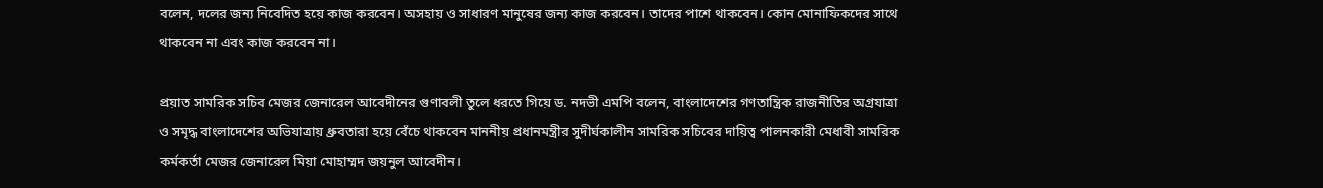বলেন, দলের জন্য নিবেদিত হয়ে কাজ করবেন। অসহায় ও সাধারণ মানুষের জন্য কাজ করবেন। তাদের পাশে থাকবেন। কোন মোনাফিকদের সাথে থাকবেন না এবং কাজ করবেন না।

প্রয়াত সামরিক সচিব মেজর জেনারেল আবেদীনের গুণাবলী তুলে ধরতে গিয়ে ড. নদভী এমপি বলেন, বাংলাদেশের গণতান্ত্রিক রাজনীতির অগ্রযাত্রা ও সমৃদ্ধ বাংলাদেশের অভিযাত্রায় ধ্রুবতারা হয়ে বেঁচে থাকবেন মাননীয় প্রধানমন্ত্রীর সুদীর্ঘকালীন সামরিক সচিবের দায়িত্ব পালনকারী মেধাবী সামরিক কর্মকর্তা মেজর জেনারেল মিয়া মোহাম্মদ জয়নুল আবেদীন।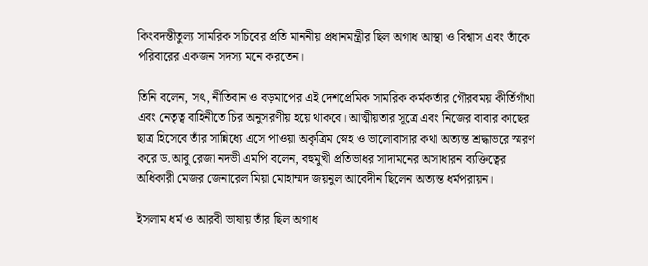কিংবদন্তীতুল্য সামরিক সচিবের প্রতি মাননীয় প্রধানমন্ত্রীর ছিল অগাধ আস্থা ও বিশ্বাস এবং তাঁকে পরিবারের একজন সদস্য মনে করতেন।

তিনি বলেন, সৎ, নীতিবান ও বড়মাপের এই দেশপ্রেমিক সামরিক কর্মকর্তার গৌরবময় কীর্তিগাঁথা এবং নেতৃত্ব বাহিনীতে চির অনুসরণীয় হয়ে থাকবে। আত্মীয়তার সূত্রে এবং নিজের বাবার কাছের ছাত্র হিসেবে তাঁর সান্নিধ্যে এসে পাওয়া অকৃত্রিম স্নেহ ও ভালোবাসার কথা অত্যন্ত শ্রদ্ধাভরে স্মরণ করে ড.আবু রেজা নদভী এমপি বলেন, বহুমুখী প্রতিভাধর সাদামনের অসাধারন ব্যক্তিত্বের অধিকারী মেজর জেনারেল মিয়া মোহাম্মদ জয়নুল আবেদীন ছিলেন অত্যন্ত ধর্মপরায়ন।

ইসলাম ধর্ম ও আরবী ভাষায় তাঁর ছিল অগাধ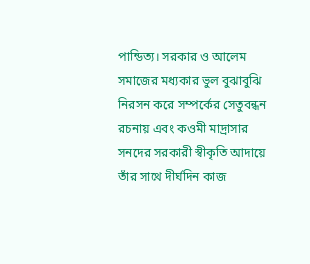পান্ডিত্য। সরকার ও আলেম সমাজের মধ্যকার ভুল বুঝাবুঝি নিরসন করে সম্পর্কের সেতুবন্ধন রচনায় এবং কওমী মাদ্রাসার সনদের সরকারী স্বীকৃতি আদায়ে তাঁর সাথে দীর্ঘদিন কাজ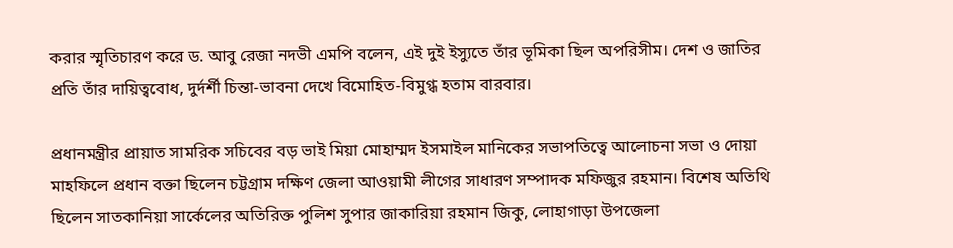করার স্মৃতিচারণ করে ড. আবু রেজা নদভী এমপি বলেন, এই দুই ইস্যুতে তাঁর ভূমিকা ছিল অপরিসীম। দেশ ও জাতির প্রতি তাঁর দায়িত্ববোধ, দুর্দর্শী চিন্তা-ভাবনা দেখে বিমোহিত-বিমুগ্ধ হতাম বারবার।

প্রধানমন্ত্রীর প্রায়াত সামরিক সচিবের বড় ভাই মিয়া মোহাম্মদ ইসমাইল মানিকের সভাপতিত্বে আলোচনা সভা ও দোয়া মাহফিলে প্রধান বক্তা ছিলেন চট্টগ্রাম দক্ষিণ জেলা আওয়ামী লীগের সাধারণ সম্পাদক মফিজুর রহমান। বিশেষ অতিথি ছিলেন সাতকানিয়া সার্কেলের অতিরিক্ত পুলিশ সুপার জাকারিয়া রহমান জিকু, লোহাগাড়া উপজেলা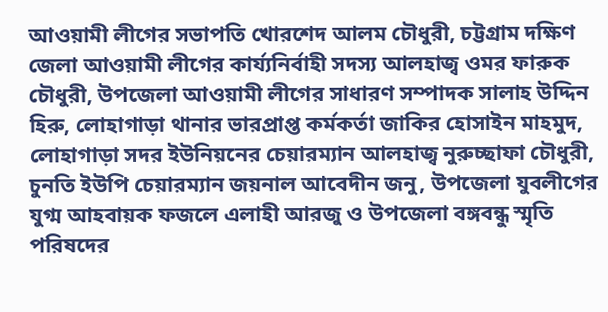আওয়ামী লীগের সভাপতি খোরশেদ আলম চৌধুরী, চট্টগ্রাম দক্ষিণ জেলা আওয়ামী লীগের কার্য্যনির্বাহী সদস্য আলহাজ্ব ওমর ফারুক চৌধুরী, উপজেলা আওয়ামী লীগের সাধারণ সম্পাদক সালাহ উদ্দিন হিরু, লোহাগাড়া থানার ভারপ্রাপ্ত কর্মকর্তা জাকির হোসাইন মাহমুদ, লোহাগাড়া সদর ইউনিয়নের চেয়ারম্যান আলহাজ্ব নুরুচ্ছাফা চৌধুরী, চুনতি ইউপি চেয়ারম্যান জয়নাল আবেদীন জনু, উপজেলা যুবলীগের যুগ্ম আহবায়ক ফজলে এলাহী আরজু ও উপজেলা বঙ্গবন্ধু স্মৃতি পরিষদের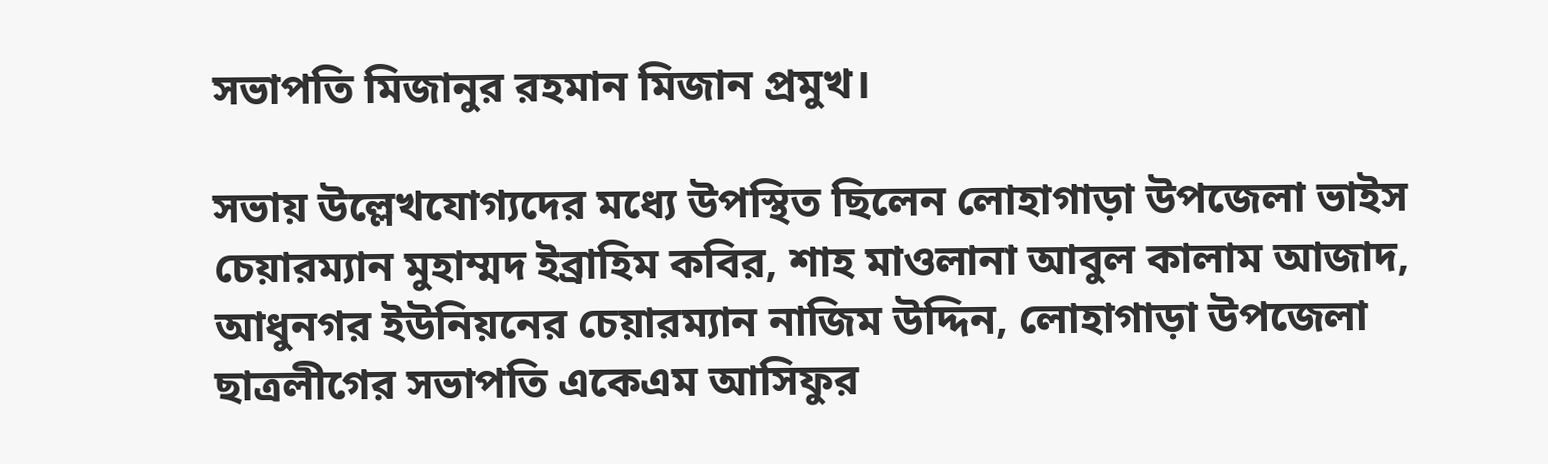সভাপতি মিজানুর রহমান মিজান প্রমুখ।

সভায় উল্লেখযোগ্যদের মধ্যে উপস্থিত ছিলেন লোহাগাড়া উপজেলা ভাইস চেয়ারম্যান মুহাম্মদ ইব্রাহিম কবির, শাহ মাওলানা আবুল কালাম আজাদ, আধুনগর ইউনিয়নের চেয়ারম্যান নাজিম উদ্দিন, লোহাগাড়া উপজেলা ছাত্রলীগের সভাপতি একেএম আসিফুর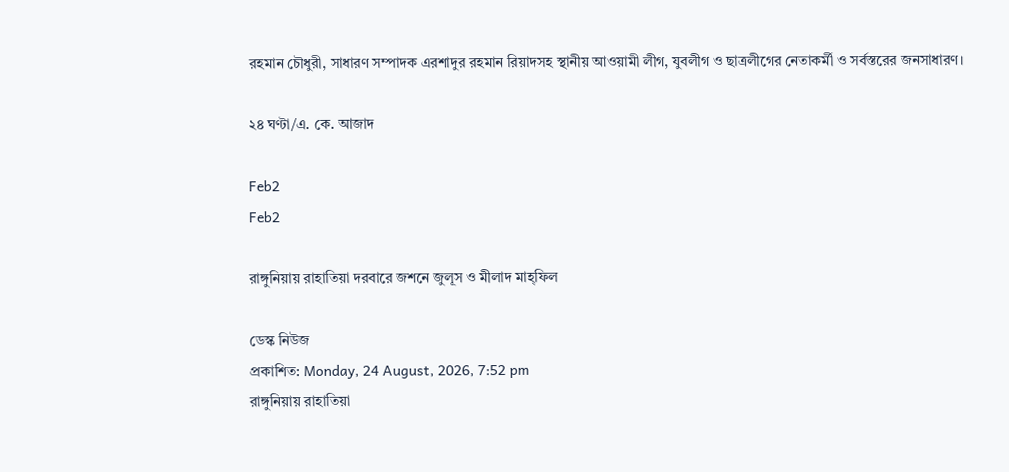রহমান চৌধুরী, সাধারণ সম্পাদক এরশাদুর রহমান রিয়াদসহ স্থানীয় আওয়ামী লীগ, যুবলীগ ও ছাত্রলীগের নেতাকর্মী ও সর্বস্তরের জনসাধারণ।

২৪ ঘণ্টা/এ. কে. আজাদ

Feb2
Feb2

রাঙ্গুনিয়ায় রাহাতিয়া দরবারে জশনে জুলূস ও মীলাদ মাহ্ফিল

ডেস্ক নিউজ
প্রকাশিত: Monday, 24 August, 2026, 7:52 pm
রাঙ্গুনিয়ায় রাহাতিয়া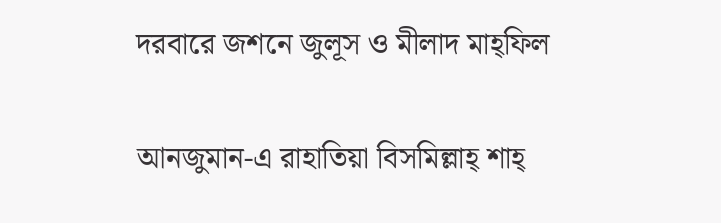দরবারে জশনে জুলূস ও মীলাদ মাহ্ফিল

আনজুমান-এ রাহাতিয়া বিসমিল্লাহ্ শাহ্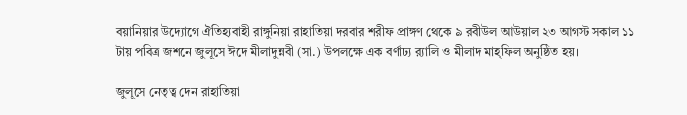বয়ানিয়ার উদ্যোগে ঐতিহ্যবাহী রাঙ্গুনিয়া রাহাতিয়া দরবার শরীফ প্রাঙ্গণ থেকে ৯ রবীউল আউয়াল ২৩ আগস্ট সকাল ১১ টায় পবিত্র জশনে জুলূসে ঈদে মীলাদুন্নবী (সা.) উপলক্ষে এক বর্ণাঢ্য র‍্যালি ও মীলাদ মাহ্ফিল অনুষ্ঠিত হয়।

জুলূসে নেতৃত্ব দেন রাহাতিয়া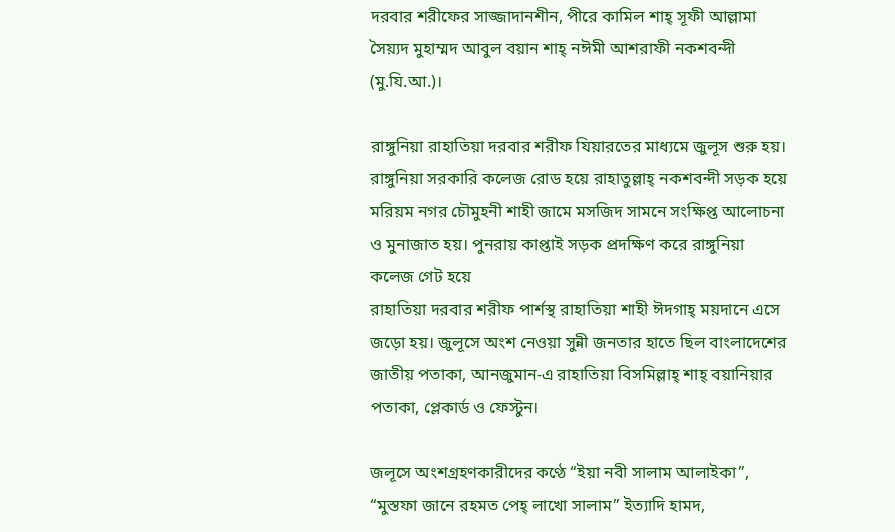দরবার শরীফের সাজ্জাদানশীন, পীরে কামিল শাহ্ সূফী আল্লামা সৈয়্যদ মুহাম্মদ আবুল বয়ান শাহ্ নঈমী আশরাফী নকশবন্দী (মু.যি.আ.)।

রাঙ্গুনিয়া রাহাতিয়া দরবার শরীফ যিয়ারতের মাধ্যমে জুলূস শুরু হয়। রাঙ্গুনিয়া সরকারি কলেজ রোড হয়ে রাহাতুল্লাহ্ নকশবন্দী সড়ক হয়ে মরিয়ম নগর চৌমুহনী শাহী জামে মসজিদ সামনে সংক্ষিপ্ত আলোচনা ও মুনাজাত হয়। পুনরায় কাপ্তাই সড়ক প্রদক্ষিণ করে রাঙ্গুনিয়া কলেজ গেট হয়ে
রাহাতিয়া দরবার শরীফ পার্শস্থ রাহাতিয়া শাহী ঈদগাহ্ ময়দানে এসে জড়ো হয়। জুলূসে অংশ নেওয়া সুন্নী জনতার হাতে ছিল বাংলাদেশের জাতীয় পতাকা, আনজুমান-এ রাহাতিয়া বিসমিল্লাহ্ শাহ্ বয়ানিয়ার পতাকা, প্লেকার্ড ও ফেস্টুন।

জলূসে অংশগ্রহণকারীদের কণ্ঠে “ইয়া নবী সালাম আলাইকা”, “মুস্তফা জানে রহমত পেহ্ লাখো সালাম” ইত্যাদি হামদ,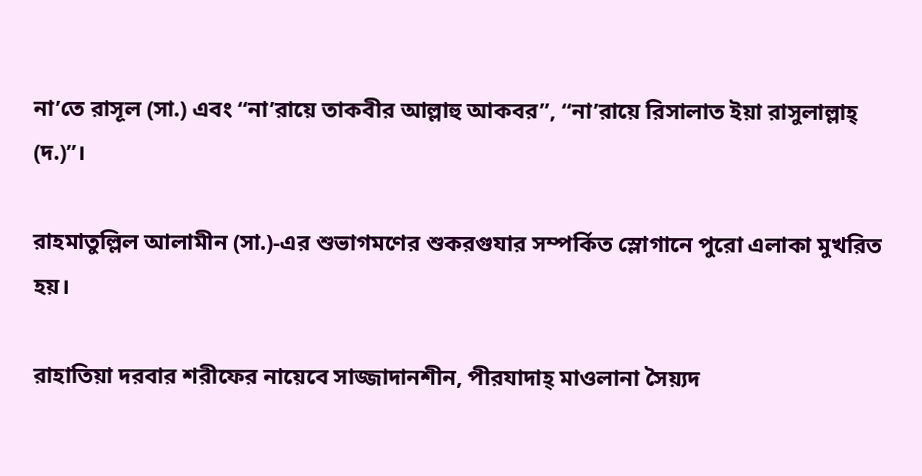না’তে রাসূল (সা.) এবং “না’রায়ে তাকবীর আল্লাহু আকবর”, “না’রায়ে রিসালাত ইয়া রাসুলাল্লাহ্ (দ.)”।

রাহমাতুল্লিল আলামীন (সা.)-এর শুভাগমণের শুকরগুযার সম্পর্কিত স্লোগানে পুরো এলাকা মুখরিত হয়।

রাহাতিয়া দরবার শরীফের নায়েবে সাজ্জাদানশীন, পীরযাদাহ্ মাওলানা সৈয়্যদ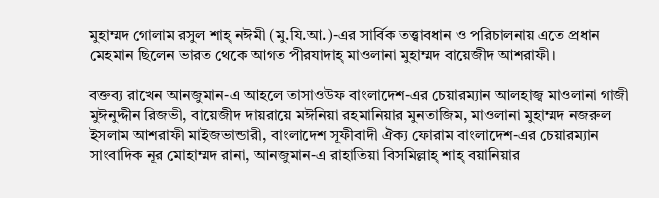মুহাম্মদ গোলাম রসুল শাহ্ নঈমী (মু.যি.আ.)-এর সার্বিক তত্ত্বাবধান ও পরিচালনায় এতে প্রধান মেহমান ছিলেন ভারত থেকে আগত পীরযাদাহ্ মাওলানা মুহাম্মদ বায়েজীদ আশরাফী।

বক্তব্য রাখেন আনজুমান-এ আহলে তাসাওউফ বাংলাদেশ-এর চেয়ারম্যান আলহাজ্ব মাওলানা গাজী মুঈনুদ্দীন রিজভী, বায়েজীদ দায়রায়ে মঈনিয়া রহমানিয়ার মুনতাজিম, মাওলানা মুহাম্মদ নজরুল ইসলাম আশরাফী মাইজভান্ডারী, বাংলাদেশ সূফীবাদী ঐক্য ফোরাম বাংলাদেশ-এর চেয়ারম্যান সাংবাদিক নূর মোহাম্মদ রানা, আনজুমান-এ রাহাতিয়া বিসমিল্লাহ্ শাহ্ বয়ানিয়ার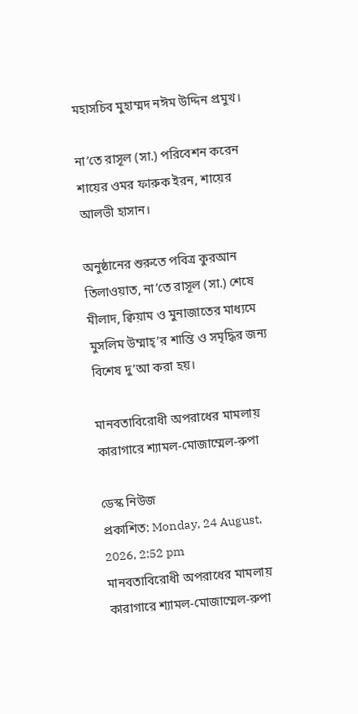মহাসচিব মুহাম্মদ নঈম উদ্দিন প্রমুখ।

না’তে রাসূল (সা.) পরিবেশন করেন শায়ের ওমর ফারুক ইরন, শায়ের আলভী হাসান।

অনুষ্ঠানের শুরুতে পবিত্র কুরআন তিলাওয়াত, না’তে রাসূল (সা.) শেষে মীলাদ, ক্বিয়াম ও মুনাজাতের মাধ্যমে মুসলিম উম্মাহ্’র শান্তি ও সমৃদ্ধির জন্য বিশেষ দু’আ করা হয়।

মানবতাবিরোধী অপরাধের মামলায় কারাগারে শ্যামল-মোজাম্মেল-রুপা

ডেস্ক নিউজ
প্রকাশিত: Monday, 24 August, 2026, 2:52 pm
মানবতাবিরোধী অপরাধের মামলায় কারাগারে শ্যামল-মোজাম্মেল-রুপা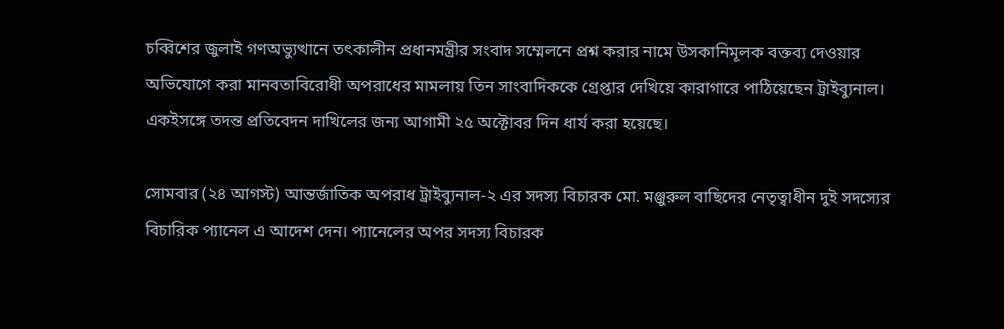চব্বিশের জুলাই গণঅভ্যুত্থানে তৎকালীন প্রধানমন্ত্রীর সংবাদ সম্মেলনে প্রশ্ন করার নামে উসকানিমূলক বক্তব্য দেওয়ার অভিযোগে করা মানবতাবিরোধী অপরাধের মামলায় তিন সাংবাদিককে গ্রেপ্তার দেখিয়ে কারাগারে পাঠিয়েছেন ট্রাইব্যুনাল। একইসঙ্গে তদন্ত প্রতিবেদন দাখিলের জন্য আগামী ২৫ অক্টোবর দিন ধার্য করা হয়েছে।

সোমবার (২৪ আগস্ট) আন্তর্জাতিক অপরাধ ট্রাইব্যুনাল-২ এর সদস্য বিচারক মো. মঞ্জুরুল বাছিদের নেতৃত্বাধীন দুই সদস্যের বিচারিক প্যানেল এ আদেশ দেন। প্যানেলের অপর সদস্য বিচারক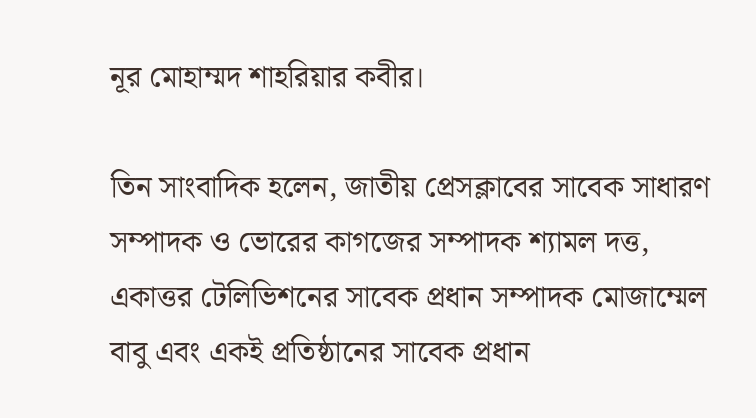নূর মোহাম্মদ শাহরিয়ার কবীর।

তিন সাংবাদিক হলেন, জাতীয় প্রেসক্লাবের সাবেক সাধারণ সম্পাদক ও ভোরের কাগজের সম্পাদক শ্যামল দত্ত, একাত্তর টেলিভিশনের সাবেক প্রধান সম্পাদক মোজাম্মেল বাবু এবং একই প্রতিষ্ঠানের সাবেক প্রধান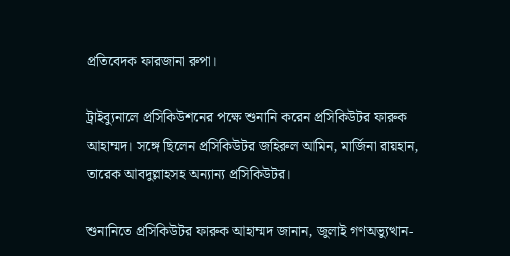প্রতিবেদক ফারজানা রুপা।

ট্রাইব্যুনালে প্রসিকিউশনের পক্ষে শুনানি করেন প্রসিকিউটর ফারুক আহাম্মদ। সঙ্গে ছিলেন প্রসিকিউটর জহিরুল আমিন, মার্জিনা রায়হান, তারেক আবদুল্লাহসহ অন্যান্য প্রসিকিউটর।

শুনানিতে প্রসিকিউটর ফারুক আহাম্মদ জানান, জুলাই গণঅভ্যুত্থান-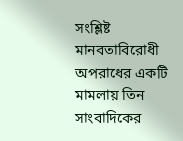সংশ্লিষ্ট মানবতাবিরোধী অপরাধের একটি মামলায় তিন সাংবাদিকের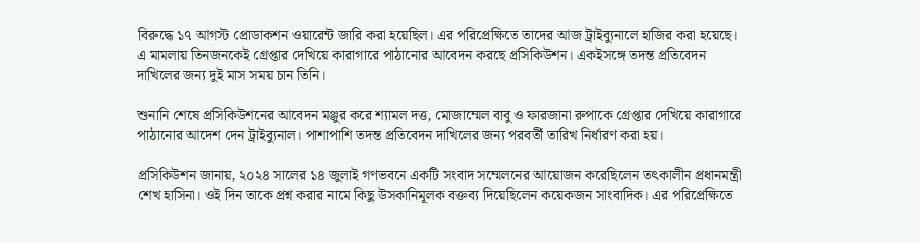বিরুদ্ধে ১৭ আগস্ট প্রোডাকশন ওয়ারেন্ট জারি করা হয়েছিল। এর পরিপ্রেক্ষিতে তাদের আজ ট্রাইব্যুনালে হাজির করা হয়েছে। এ মামলায় তিনজনকেই গ্রেপ্তার দেখিয়ে কারাগারে পাঠানোর আবেদন করছে প্রসিকিউশন। একইসঙ্গে তদন্ত প্রতিবেদন দাখিলের জন্য দুই মাস সময় চান তিনি।

শুনানি শেষে প্রসিকিউশনের আবেদন মঞ্জুর করে শ্যামল দত্ত, মোজাম্মেল বাবু ও ফারজানা রুপাকে গ্রেপ্তার দেখিয়ে কারাগারে পাঠানোর আদেশ দেন ট্রাইব্যুনাল। পাশাপাশি তদন্ত প্রতিবেদন দাখিলের জন্য পরবর্তী তারিখ নির্ধারণ করা হয়।

প্রসিকিউশন জানায়, ২০২৪ সালের ১৪ জুলাই গণভবনে একটি সংবাদ সম্মেলনের আয়োজন করেছিলেন তৎকালীন প্রধানমন্ত্রী শেখ হাসিনা। ওই দিন তাকে প্রশ্ন করার নামে কিছু উসকানিমূলক বক্তব্য দিয়েছিলেন কয়েকজন সাংবাদিক। এর পরিপ্রেক্ষিতে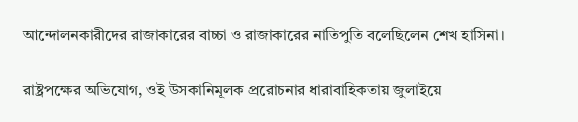আন্দোলনকারীদের রাজাকারের বাচ্চা ও রাজাকারের নাতিপুতি বলেছিলেন শেখ হাসিনা।

রাষ্ট্রপক্ষের অভিযোগ, ওই উসকানিমূলক প্ররোচনার ধারাবাহিকতায় জুলাইয়ে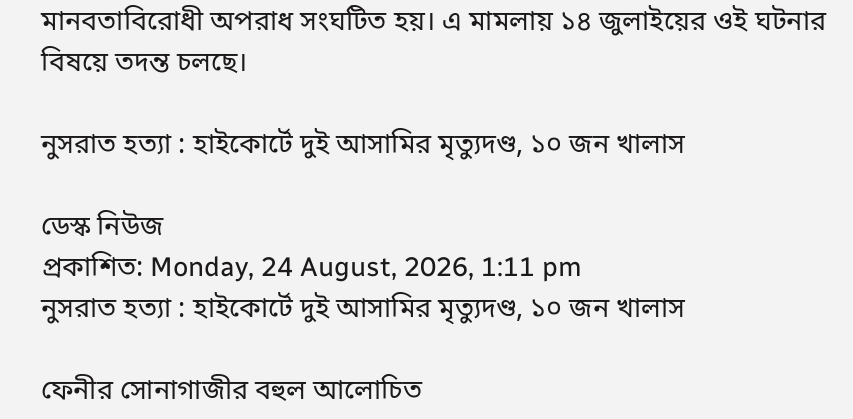মানবতাবিরোধী অপরাধ সংঘটিত হয়। এ মামলায় ১৪ জুলাইয়ের ওই ঘটনার বিষয়ে তদন্ত চলছে।

নুসরাত হত্যা : হাইকোর্টে দুই আসামির মৃত্যুদণ্ড, ১০ জন খালাস

ডেস্ক নিউজ
প্রকাশিত: Monday, 24 August, 2026, 1:11 pm
নুসরাত হত্যা : হাইকোর্টে দুই আসামির মৃত্যুদণ্ড, ১০ জন খালাস

ফেনীর সোনাগাজীর বহুল আলোচিত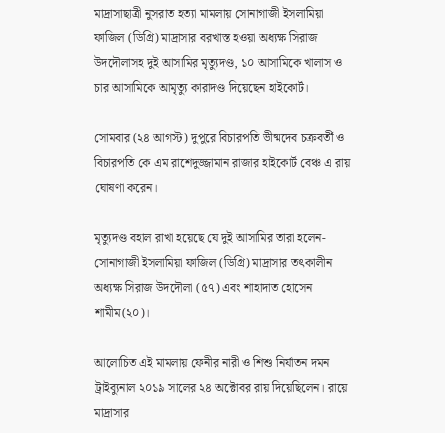মাদ্রাসাছাত্রী নুসরাত হত্যা মামলায় সোনাগাজী ইসলামিয়া ফাজিল (ডিগ্রি) মাদ্রাসার বরখাস্ত হওয়া অধ্যক্ষ সিরাজ উদদৌলাসহ দুই আসামির মৃত্যুদণ্ড, ১০ আসামিকে খালাস ও চার আসামিকে আমৃত্যু কারাদণ্ড দিয়েছেন হাইকোর্ট।

সোমবার (২৪ আগস্ট) দুপুরে বিচারপতি ভীষ্মদেব চক্রবর্তী ও বিচারপতি কে এম রাশেদুজ্জামান রাজার হাইকোর্ট বেঞ্চ এ রায় ঘোষণা করেন।

মৃত্যুদণ্ড বহাল রাখা হয়েছে যে দুই আসামির তারা হলেন-সোনাগাজী ইসলামিয়া ফাজিল (ডিগ্রি) মাদ্রাসার তৎকালীন অধ্যক্ষ সিরাজ উদদৌলা (৫৭) এবং শাহাদাত হোসেন শামীম(২০)।

আলোচিত এই মামলায় ফেনীর নারী ও শিশু নির্যাতন দমন ট্রাইব্যুনাল ২০১৯ সালের ২৪ অক্টোবর রায় দিয়েছিলেন। রায়ে মাদ্রাসার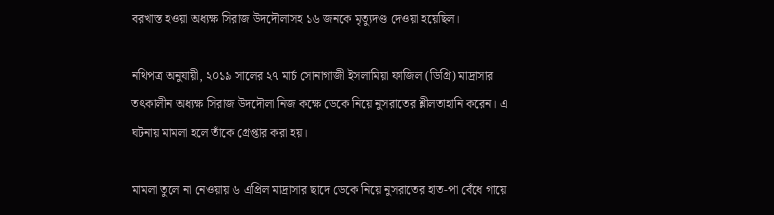বরখাস্ত হওয়া অধ্যক্ষ সিরাজ উদদৌলাসহ ১৬ জনকে মৃত্যুদণ্ড দেওয়া হয়েছিল।

নথিপত্র অনুযায়ী, ২০১৯ সালের ২৭ মার্চ সোনাগাজী ইসলামিয়া ফাজিল (ডিগ্রি) মাদ্রাসার তৎকালীন অধ্যক্ষ সিরাজ উদদৌলা নিজ কক্ষে ডেকে নিয়ে নুসরাতের শ্লীলতাহানি করেন। এ ঘটনায় মামলা হলে তাঁকে গ্রেপ্তার করা হয়।

মামলা তুলে না নেওয়ায় ৬ এপ্রিল মাদ্রাসার ছাদে ডেকে নিয়ে নুসরাতের হাত-পা বেঁধে গায়ে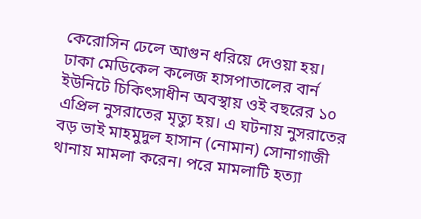কেরোসিন ঢেলে আগুন ধরিয়ে দেওয়া হয়। ঢাকা মেডিকেল কলেজ হাসপাতালের বার্ন ইউনিটে চিকিৎসাধীন অবস্থায় ওই বছরের ১০ এপ্রিল নুসরাতের মৃত্যু হয়। এ ঘটনায় নুসরাতের বড় ভাই মাহমুদুল হাসান (নোমান) সোনাগাজী থানায় মামলা করেন। পরে মামলাটি হত্যা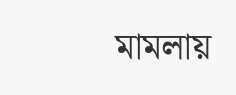মামলায়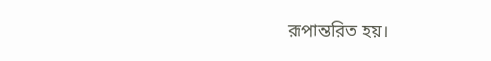রূপান্তরিত হয়।